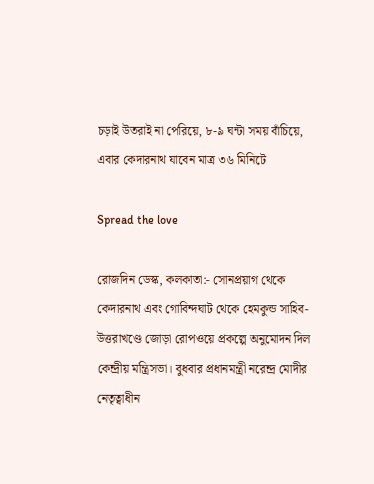চড়াই উতরাই না পেরিয়ে, ৮-৯ ঘন্টা সময় বাঁচিয়ে, এবার কেদারনাথ যাবেন মাত্র ৩৬ মিনিটে

Spread the love

রোজদিন ডেস্ক, কলকাতা:- সোনপ্রয়াগ থেকে কেদারনাথ এবং গোবিন্দঘাট থেকে হেমকুন্ড সাহিব- উত্তরাখণ্ডে জোড়া রোপওয়ে প্রকল্পে অনুমোদন দিল কেন্দ্রীয় মন্ত্রিসভা। বুধবার প্রধানমন্ত্রী নরেন্দ্র মোদীর নেতৃত্বাধীন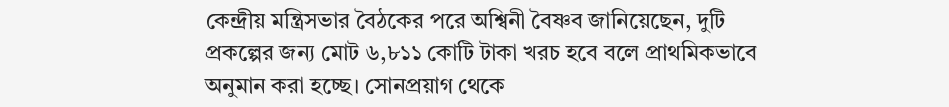কেন্দ্রীয় মন্ত্রিসভার বৈঠকের পরে অশ্বিনী বৈষ্ণব জানিয়েছেন, দুটি প্রকল্পের জন্য মোট ৬,৮১১ কোটি টাকা খরচ হবে বলে প্রাথমিকভাবে অনুমান করা হচ্ছে। সোনপ্রয়াগ থেকে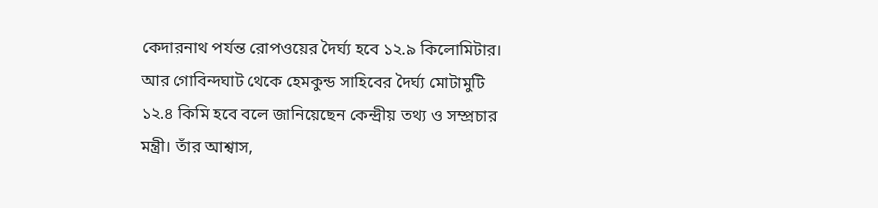কেদারনাথ পর্যন্ত রোপওয়ের দৈর্ঘ্য হবে ১২.৯ কিলোমিটার। আর গোবিন্দঘাট থেকে হেমকুন্ড সাহিবের দৈর্ঘ্য মোটামুটি ১২.৪ কিমি হবে বলে জানিয়েছেন কেন্দ্রীয় তথ্য ও সম্প্রচার মন্ত্রী। তাঁর আশ্বাস,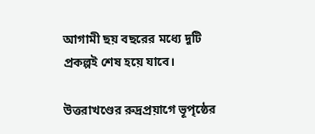আগামী ছয় বছরের মধ্যে দুটি প্রকল্পই শেষ হয়ে যাবে।

উত্তরাখণ্ডের রুদ্রপ্রয়াগে ভূপৃষ্ঠের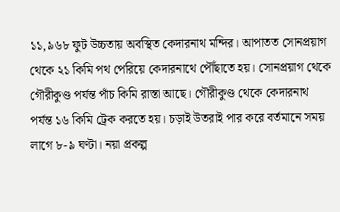১১,৯৬৮ ফুট উচ্চতায় অবস্থিত কেদারনাথ মন্দির। আপাতত সোনপ্রয়াগ থেকে ২১ কিমি পথ পেরিয়ে কেদারনাথে পৌঁছাতে হয়। সোনপ্রয়াগ থেকে গৌরীকুণ্ড পর্যন্ত পাঁচ কিমি রাস্তা আছে। গৌরীকুণ্ড থেকে কেদারনাথ পর্যন্ত ১৬ কিমি ট্রেক করতে হয়। চড়াই উতরাই পার করে বর্তমানে সময় লাগে ৮-৯ ঘণ্টা। নয়া প্রকল্প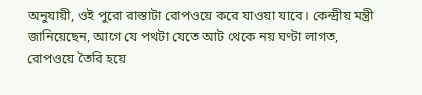অনুযায়ী, ওই পুরো রাস্তাটা রোপওয়ে করে যাওয়া যাবে। কেন্দ্রীয় মন্ত্রী জানিয়েছেন, আগে যে পথটা যেতে আট থেকে নয় ঘণ্টা লাগত, রোপওয়ে তৈরি হয়ে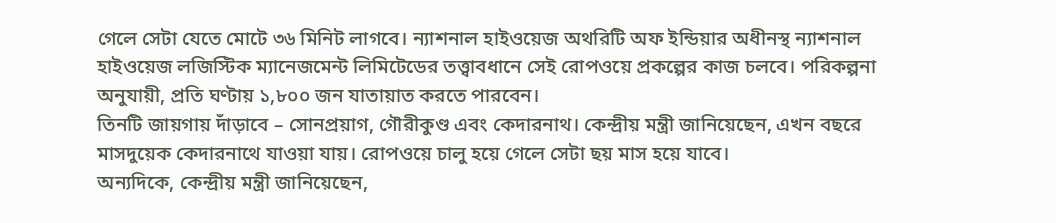গেলে সেটা যেতে মোটে ৩৬ মিনিট লাগবে। ন্যাশনাল হাইওয়েজ অথরিটি অফ ইন্ডিয়ার অধীনস্থ ন্যাশনাল হাইওয়েজ লজিস্টিক ম্যানেজমেন্ট লিমিটেডের তত্ত্বাবধানে সেই রোপওয়ে প্রকল্পের কাজ চলবে। পরিকল্পনা অনুযায়ী, প্রতি ঘণ্টায় ১,৮০০ জন যাতায়াত করতে পারবেন।
তিনটি জায়গায় দাঁড়াবে – সোনপ্রয়াগ, গৌরীকুণ্ড এবং কেদারনাথ। কেন্দ্রীয় মন্ত্রী জানিয়েছেন, এখন বছরে মাসদুয়েক কেদারনাথে যাওয়া যায়। রোপওয়ে চালু হয়ে গেলে সেটা ছয় মাস হয়ে যাবে।
অন্যদিকে, কেন্দ্রীয় মন্ত্রী জানিয়েছেন,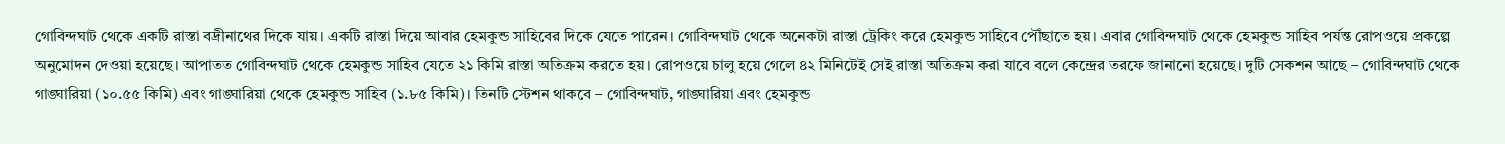গোবিন্দঘাট থেকে একটি রাস্তা বদ্রীনাথের দিকে যায়। একটি রাস্তা দিয়ে আবার হেমকুন্ড সাহিবের দিকে যেতে পারেন। গোবিন্দঘাট থেকে অনেকটা রাস্তা ট্রেকিং করে হেমকুন্ড সাহিবে পৌঁছাতে হয়। এবার গোবিন্দঘাট থেকে হেমকুন্ড সাহিব পর্যন্ত রোপওয়ে প্রকল্পে অনুমোদন দেওয়া হয়েছে। আপাতত গোবিন্দঘাট থেকে হেমকুন্ড সাহিব যেতে ২১ কিমি রাস্তা অতিক্রম করতে হয়। রোপওয়ে চালু হয়ে গেলে ৪২ মিনিটেই সেই রাস্তা অতিক্রম করা যাবে বলে কেন্দ্রের তরফে জানানো হয়েছে। দুটি সেকশন আছে – গোবিন্দঘাট থেকে গাঙ্ঘারিয়া (১০.৫৫ কিমি) এবং গাঙ্ঘারিয়া থেকে হেমকুন্ড সাহিব (১.৮৫ কিমি)। তিনটি স্টেশন থাকবে – গোবিন্দঘাট, গাঙ্ঘারিয়া এবং হেমকুন্ড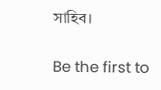সাহিব।

Be the first to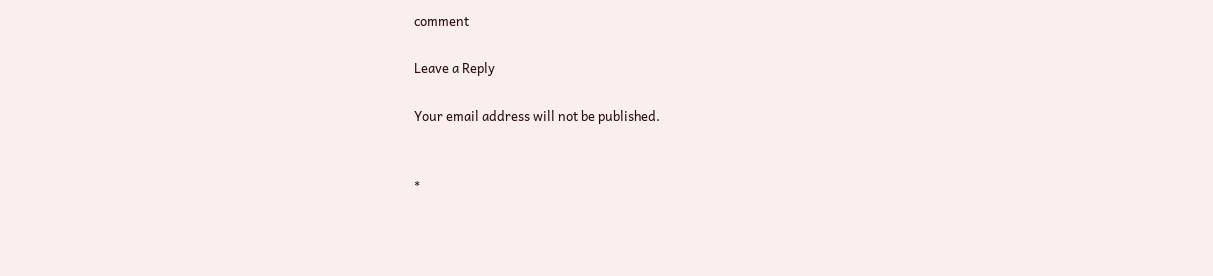comment

Leave a Reply

Your email address will not be published.


*